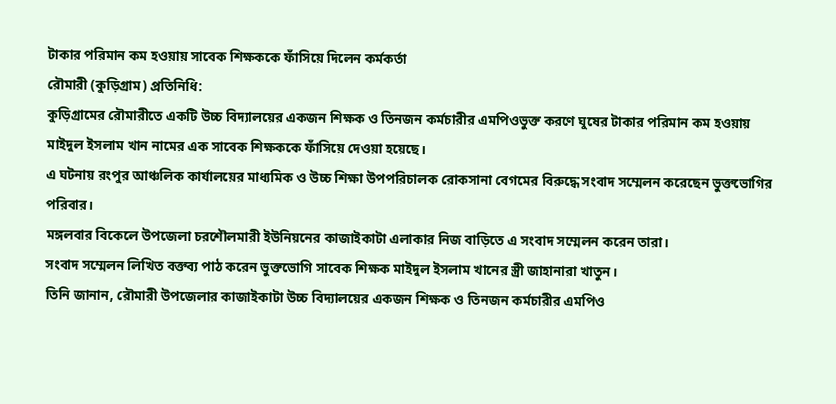টাকার পরিমান কম হওয়ায় সাবেক শিক্ষককে ফাঁসিয়ে দিলেন কর্মকর্তা
রৌমারী (কুড়িগ্রাম) প্রতিনিধি:
কুড়িগ্রামের রৌমারীতে একটি উচ্চ বিদ্যালয়ের একজন শিক্ষক ও তিনজন কর্মচারীর এমপিওভুক্ত করণে ঘুষের টাকার পরিমান কম হওয়ায় মাইদুল ইসলাম খান নামের এক সাবেক শিক্ষককে ফাঁসিয়ে দেওয়া হয়েছে।
এ ঘটনায় রংপুর আঞ্চলিক কার্যালয়ের মাধ্যমিক ও উচ্চ শিক্ষা উপপরিচালক রোকসানা বেগমের বিরুদ্ধে সংবাদ সম্মেলন করেছেন ভুক্তভোগির পরিবার।
মঙ্গলবার বিকেলে উপজেলা চরশৌলমারী ইউনিয়নের কাজাইকাটা এলাকার নিজ বাড়িতে এ সংবাদ সম্মেলন করেন তারা।
সংবাদ সম্মেলন লিখিত বক্তব্য পাঠ করেন ভুক্তভোগি সাবেক শিক্ষক মাইদুল ইসলাম খানের স্ত্রী জাহানারা খাতুন।
তিনি জানান, রৌমারী উপজেলার কাজাইকাটা উচ্চ বিদ্যালয়ের একজন শিক্ষক ও তিনজন কর্মচারীর এমপিও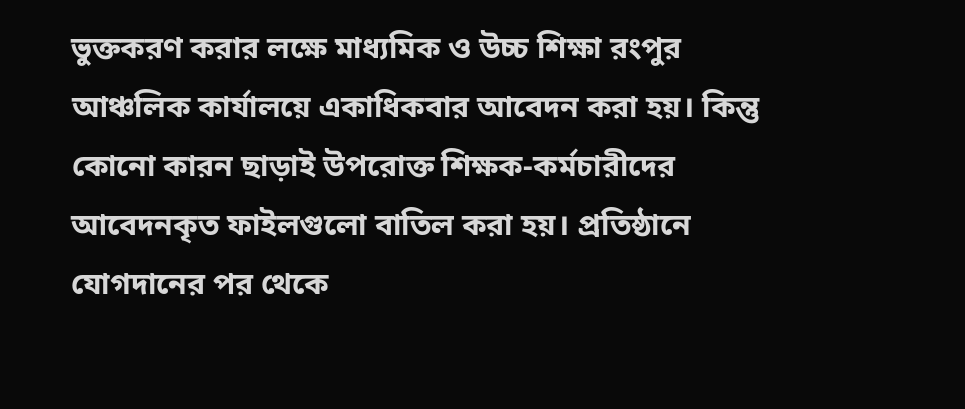ভুক্তকরণ করার লক্ষে মাধ্যমিক ও উচ্চ শিক্ষা রংপুর আঞ্চলিক কার্যালয়ে একাধিকবার আবেদন করা হয়। কিন্তু কোনো কারন ছাড়াই উপরোক্ত শিক্ষক-কর্মচারীদের আবেদনকৃত ফাইলগুলো বাতিল করা হয়। প্রতিষ্ঠানে যোগদানের পর থেকে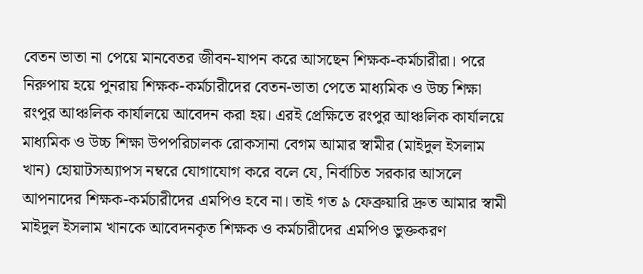বেতন ভাতা না পেয়ে মানবেতর জীবন-যাপন করে আসছেন শিক্ষক-কর্মচারীরা। পরে নিরুপায় হয়ে পুনরায় শিক্ষক-কর্মচারীদের বেতন-ভাতা পেতে মাধ্যমিক ও উচ্চ শিক্ষা রংপুর আঞ্চলিক কার্যালয়ে আবেদন করা হয়। এরই প্রেক্ষিতে রংপুর আঞ্চলিক কার্যালয়ে মাধ্যমিক ও উচ্চ শিক্ষা উপপরিচালক রোকসানা বেগম আমার স্বামীর (মাইদুল ইসলাম খান) হোয়াটসঅ্যাপস নম্বরে যোগাযোগ করে বলে যে, নির্বাচিত সরকার আসলে আপনাদের শিক্ষক-কর্মচারীদের এমপিও হবে না। তাই গত ৯ ফেব্রুয়ারি দ্রুত আমার স্বামী মাইদুল ইসলাম খানকে আবেদনকৃত শিক্ষক ও কর্মচারীদের এমপিও ভুক্তকরণ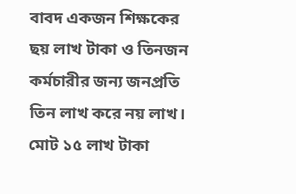বাবদ একজন শিক্ষকের ছয় লাখ টাকা ও তিনজন কর্মচারীর জন্য জনপ্রতি তিন লাখ করে নয় লাখ। মোট ১৫ লাখ টাকা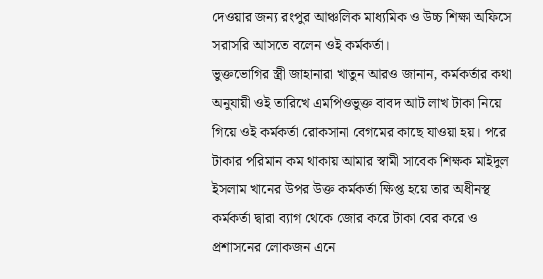দেওয়ার জন্য রংপুর আঞ্চলিক মাধ্যমিক ও উচ্চ শিক্ষা অফিসে সরাসরি আসতে বলেন ওই কর্মকর্তা।
ভুক্তভোগির স্ত্রী জাহানারা খাতুন আরও জানান, কর্মকর্তার কথা অনুযায়ী ওই তারিখে এমপিওভুক্ত বাবদ আট লাখ টাকা নিয়ে গিয়ে ওই কর্মকর্তা রোকসানা বেগমের কাছে যাওয়া হয়। পরে টাকার পরিমান কম থাকায় আমার স্বামী সাবেক শিক্ষক মাইদুল ইসলাম খানের উপর উক্ত কর্মকর্তা ক্ষিপ্ত হয়ে তার অধীনস্থ কর্মকর্তা দ্বারা ব্যাগ থেকে জোর করে টাকা বের করে ও প্রশাসনের লোকজন এনে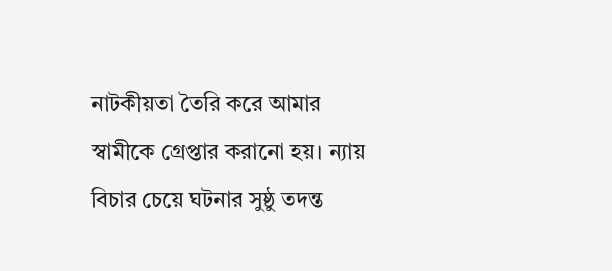নাটকীয়তা তৈরি করে আমার স্বামীকে গ্রেপ্তার করানো হয়। ন্যায় বিচার চেয়ে ঘটনার সুষ্ঠু তদন্ত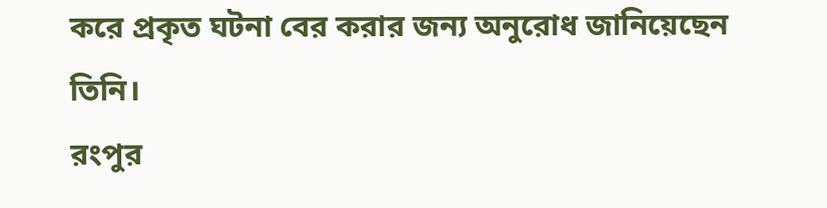করে প্রকৃত ঘটনা বের করার জন্য অনুরোধ জানিয়েছেন তিনি।
রংপুর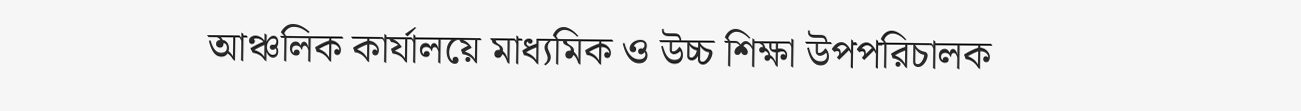আঞ্চলিক কার্যালয়ে মাধ্যমিক ও উচ্চ শিক্ষা উপপরিচালক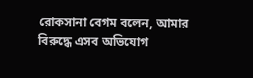রোকসানা বেগম বলেন, আমার বিরুদ্ধে এসব অভিযোগ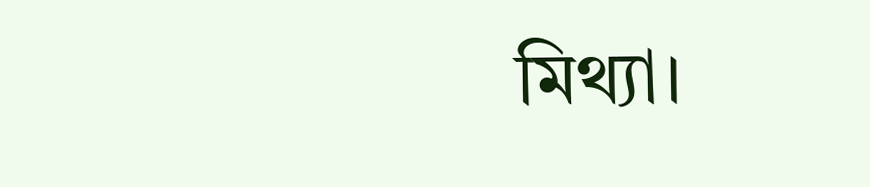মিথ্যা।